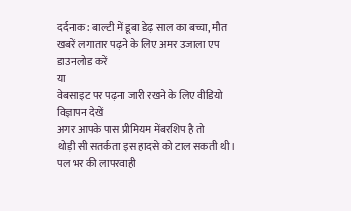दर्दनाक: बाल्टी में डूबा डेढ़ साल का बच्चा, मौत
खबरें लगातार पढ़ने के लिए अमर उजाला एप डाउनलोड करें
या
वेबसाइट पर पढ़ना जारी रखने के लिए वीडियो विज्ञापन देखें
अगर आपके पास प्रीमियम मेंबरशिप है तो
थोड़ी सी सतर्कता इस हादसे को टाल सकती थी। पल भर की लापरवाही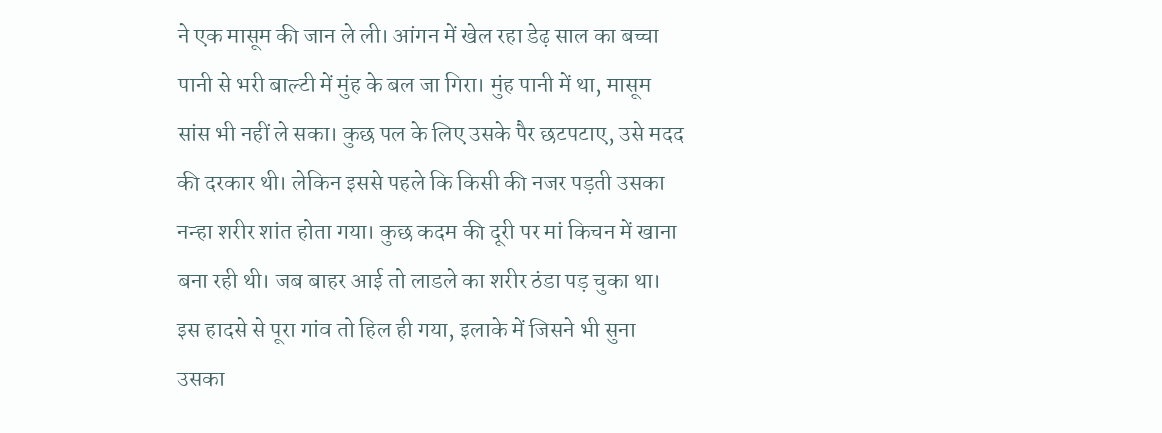ने एक मासूम की जान ले ली। आंगन में खेल रहा डेढ़ साल का बच्चा पानी से भरी बाल्टी में मुंह के बल जा गिरा। मुंह पानी में था, मासूम सांस भी नहीं ले सका। कुछ पल के लिए उसके पैर छटपटाए, उसे मदद की दरकार थी। लेकिन इससे पहले कि किसी की नजर पड़ती उसका नन्हा शरीर शांत होता गया। कुछ कदम की दूरी पर मां किचन में खाना बना रही थी। जब बाहर आई तो लाडले का शरीर ठंडा पड़ चुका था। इस हादसे से पूरा गांव तो हिल ही गया, इलाके में जिसने भी सुना उसका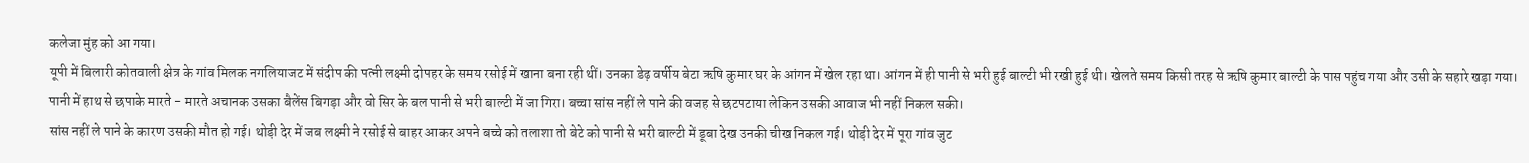कलेजा मुंह को आ गया।
यूपी में बिलारी कोतवाली क्षेत्र के गांव मिलक नगलियाजट में संदीप की पत्नी लक्ष्मी दोपहर के समय रसोई में खाना बना रही थीं। उनका डेढ़ वर्षीय बेटा ऋषि कुमार घर के आंगन में खेल रहा था। आंगन में ही पानी से भरी हुई बाल्टी भी रखी हुई थी। खेलते समय किसी तरह से ऋषि कुमार बाल्टी के पास पहुंच गया और उसी के सहारे खड़ा गया। पानी में हाथ से छपाके मारते - मारते अचानक उसका बैलेंस बिगड़ा और वो सिर के बल पानी से भरी बाल्टी में जा गिरा। बच्चा सांस नहीं ले पाने की वजह से छटपटाया लेकिन उसकी आवाज भी नहीं निकल सकी।
सांस नहीं ले पाने के कारण उसकी मौत हो गई। थोड़ी देर में जब लक्ष्मी ने रसोई से बाहर आकर अपने बच्चे को तलाशा तो बेटे को पानी से भरी बाल्टी में डूबा देख उनकी चीख निकल गई। थोड़ी देर में पूरा गांव जुट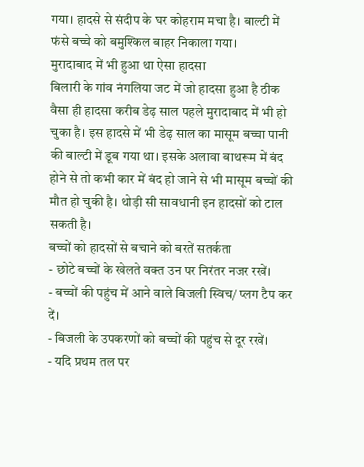गया। हादसे से संदीप के घर कोहराम मचा है। बाल्टी में फंसे बच्चे को बमुश्किल बाहर निकाला गया।
मुरादाबाद में भी हुआ था ऐसा हादसा
बिलारी के गांव नंगलिया जट में जो हादसा हुआ है ठीक वैसा ही हादसा करीब डेढ़ साल पहले मुरादाबाद में भी हो चुका है। इस हादसे में भी डेढ़ साल का मासूम बच्चा पानी की बाल्टी में डूब गया था। इसके अलावा बाथरूम में बंद होने से तो कभी कार में बंद हो जाने से भी मासूम बच्चों की मौत हो चुकी है। थोड़ी सी सावधानी इन हादसों को टाल सकती है।
बच्चों को हादसों से बचाने को बरतें सतर्कता
- छोटे बच्चों के खेलते वक्त उन पर निरंतर नजर रखें।
- बच्चों की पहुंच में आने वाले बिजली स्विच/ प्लग टैप कर दें।
- बिजली के उपकरणों को बच्चों की पहुंच से दूर रखें।
- यदि प्रथम तल पर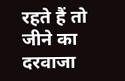रहते हैं तो जीने का दरवाजा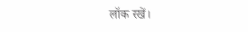लॉक रखें।